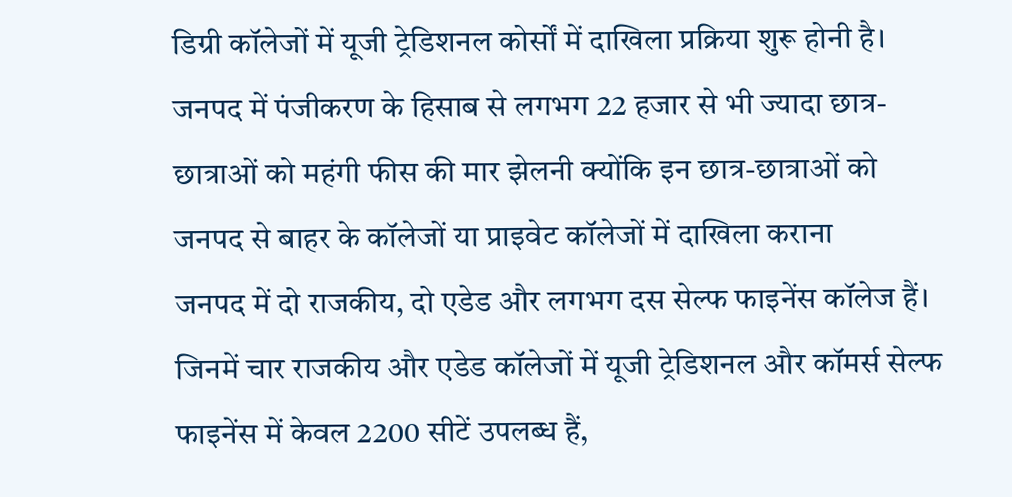डिग्री कॉलेजों में यूजी ट्रेडिशनल कोर्सों में दाखिला प्रक्रिया शुरू होनी है। जनपद में पंजीकरण के हिसाब से लगभग 22 हजार से भी ज्यादा छात्र-छात्राओं को महंगी फीस की मार झेलनी क्योंकि इन छात्र-छात्राओं को जनपद से बाहर के कॉलेजों या प्राइवेट कॉलेजों में दाखिला कराना
जनपद में दो राजकीय, दो एडेड और लगभग दस सेल्फ फाइनेंस कॉलेज हैं। जिनमें चार राजकीय और एडेड कॉलेजों में यूजी ट्रेडिशनल और कॉमर्स सेल्फ फाइनेंस में केवल 2200 सीटें उपलब्ध हैं,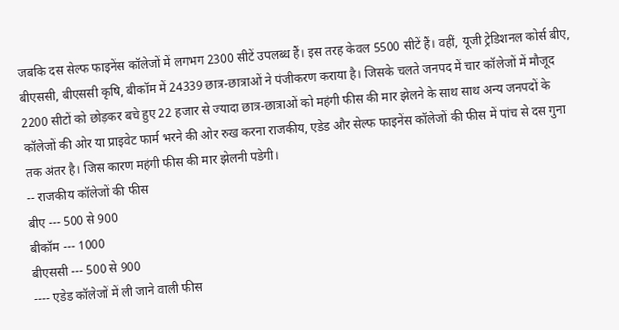जबकि दस सेल्फ फाइनेंस कॉलेजों में लगभग 2300 सीटें उपलब्ध हैं। इस तरह केवल 5500 सीटें हैं। वहीं, यूजी ट्रेडिशनल कोर्स बीए, बीएससी, बीएससी कृषि, बीकॉम में 24339 छात्र-छात्राओं ने पंजीकरण कराया है। जिसके चलते जनपद में चार कॉलेजों में मौजूद 2200 सीटों को छोड़कर बचे हुए 22 हजार से ज्यादा छात्र-छात्राओं को महंगी फीस की मार झेलने के साथ साथ अन्य जनपदों के कॉलेजों की ओर या प्राइवेट फार्म भरने की ओर रुख करना राजकीय, एडेड और सेल्फ फाइनेंस कॉलेजों की फीस में पांच से दस गुना तक अंतर है। जिस कारण महंगी फीस की मार झेलनी पडेगी।
-- राजकीय कॉलेजों की फीस
बीए --- 500 से 900
बीकॉम --- 1000
बीएससी --- 500 से 900
---- एडेड कॉलेजों में ली जाने वाली फीस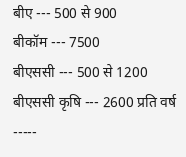बीए --- 500 से 900
बीकॉम --- 7500
बीएससी --- 500 से 1200
बीएससी कृषि --- 2600 प्रति वर्ष
-----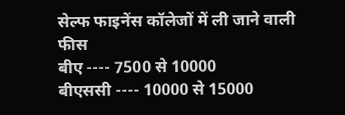सेल्फ फाइनेंस कॉलेजों में ली जाने वाली फीस
बीए ---- 7500 से 10000
बीएससी ---- 10000 से 15000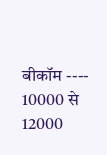बीकॉम ---- 10000 से 12000